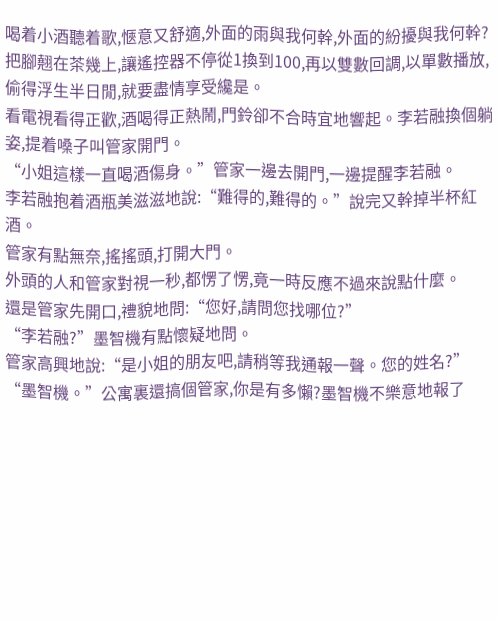喝着小酒聽着歌,愜意又舒適,外面的雨與我何幹,外面的紛擾與我何幹?把腳翹在茶幾上,讓遙控器不停從1換到100,再以雙數回調,以單數播放,偷得浮生半日閒,就要盡情享受纔是。
看電視看得正歡,酒喝得正熱鬧,門鈴卻不合時宜地響起。李若融換個躺姿,提着嗓子叫管家開門。
“小姐這樣一直喝酒傷身。”管家一邊去開門,一邊提醒李若融。
李若融抱着酒瓶美滋滋地說:“難得的,難得的。”說完又幹掉半杯紅酒。
管家有點無奈,搖搖頭,打開大門。
外頭的人和管家對視一秒,都愣了愣,竟一時反應不過來說點什麼。
還是管家先開口,禮貌地問:“您好,請問您找哪位?”
“李若融?”墨智機有點懷疑地問。
管家高興地說:“是小姐的朋友吧,請稍等我通報一聲。您的姓名?”
“墨智機。”公寓裏還搞個管家,你是有多懶?墨智機不樂意地報了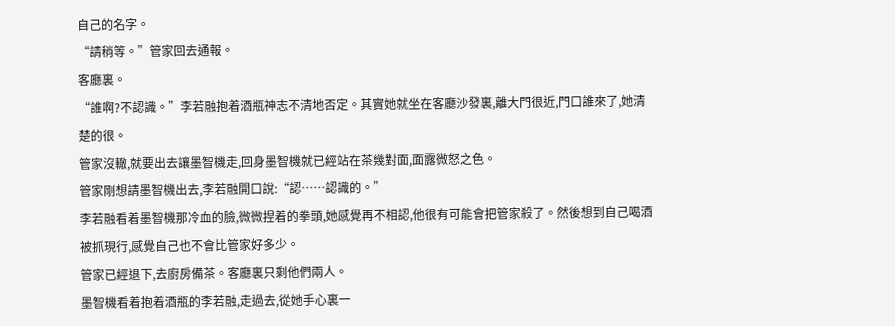自己的名字。
“請稍等。”管家回去通報。
客廳裏。
“誰啊?不認識。”李若融抱着酒瓶神志不清地否定。其實她就坐在客廳沙發裏,離大門很近,門口誰來了,她清楚的很。
管家沒轍,就要出去讓墨智機走,回身墨智機就已經站在茶幾對面,面露微怒之色。
管家剛想請墨智機出去,李若融開口說:“認……認識的。”
李若融看着墨智機那冷血的臉,微微捏着的拳頭,她感覺再不相認,他很有可能會把管家殺了。然後想到自己喝酒被抓現行,感覺自己也不會比管家好多少。
管家已經退下,去廚房備茶。客廳裏只剩他們兩人。
墨智機看着抱着酒瓶的李若融,走過去,從她手心裏一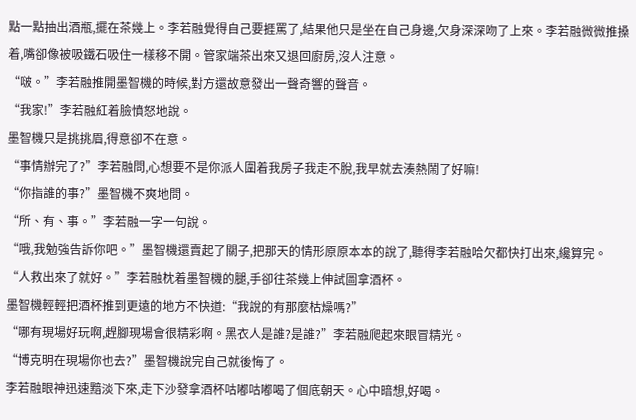點一點抽出酒瓶,擺在茶幾上。李若融覺得自己要捱罵了,結果他只是坐在自己身邊,欠身深深吻了上來。李若融微微推搡着,嘴卻像被吸鐵石吸住一樣移不開。管家端茶出來又退回廚房,沒人注意。
“啵。”李若融推開墨智機的時候,對方還故意發出一聲奇響的聲音。
“我家!”李若融紅着臉憤怒地說。
墨智機只是挑挑眉,得意卻不在意。
“事情辦完了?”李若融問,心想要不是你派人圍着我房子我走不脫,我早就去湊熱鬧了好嘛!
“你指誰的事?”墨智機不爽地問。
“所、有、事。”李若融一字一句說。
“哦,我勉強告訴你吧。”墨智機還賣起了關子,把那天的情形原原本本的說了,聽得李若融哈欠都快打出來,纔算完。
“人救出來了就好。”李若融枕着墨智機的腿,手卻往茶幾上伸試圖拿酒杯。
墨智機輕輕把酒杯推到更遠的地方不快道:“我說的有那麼枯燥嗎?”
“哪有現場好玩啊,趕腳現場會很精彩啊。黑衣人是誰?是誰?”李若融爬起來眼冒精光。
“博克明在現場你也去?”墨智機說完自己就後悔了。
李若融眼神迅速黯淡下來,走下沙發拿酒杯咕嘟咕嘟喝了個底朝天。心中暗想,好喝。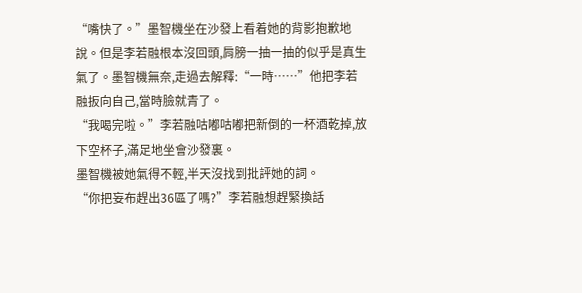“嘴快了。”墨智機坐在沙發上看着她的背影抱歉地說。但是李若融根本沒回頭,肩膀一抽一抽的似乎是真生氣了。墨智機無奈,走過去解釋:“一時……”他把李若融扳向自己,當時臉就青了。
“我喝完啦。”李若融咕嘟咕嘟把新倒的一杯酒乾掉,放下空杯子,滿足地坐會沙發裏。
墨智機被她氣得不輕,半天沒找到批評她的詞。
“你把妄布趕出36區了嗎?”李若融想趕緊換話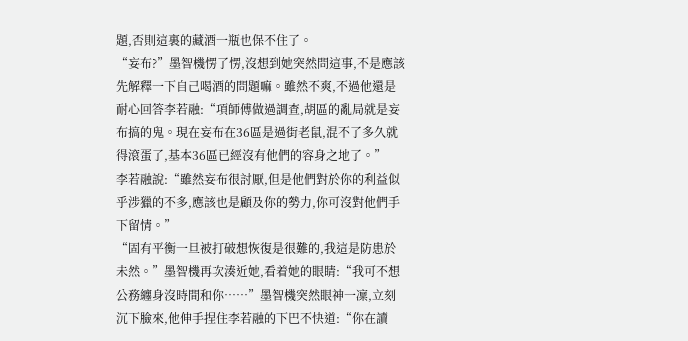題,否則這裏的藏酒一瓶也保不住了。
“妄布?”墨智機愣了愣,沒想到她突然問這事,不是應該先解釋一下自己喝酒的問題嘛。雖然不爽,不過他還是耐心回答李若融:“項師傅做過調查,胡區的亂局就是妄布搞的鬼。現在妄布在36區是過街老鼠,混不了多久就得滾蛋了,基本36區已經沒有他們的容身之地了。”
李若融說:“雖然妄布很討厭,但是他們對於你的利益似乎涉獵的不多,應該也是顧及你的勢力,你可沒對他們手下留情。”
“固有平衡一旦被打破想恢復是很難的,我這是防患於未然。”墨智機再次湊近她,看着她的眼睛:“我可不想公務纏身沒時間和你……”墨智機突然眼神一凜,立刻沉下臉來,他伸手捏住李若融的下巴不快道:“你在讀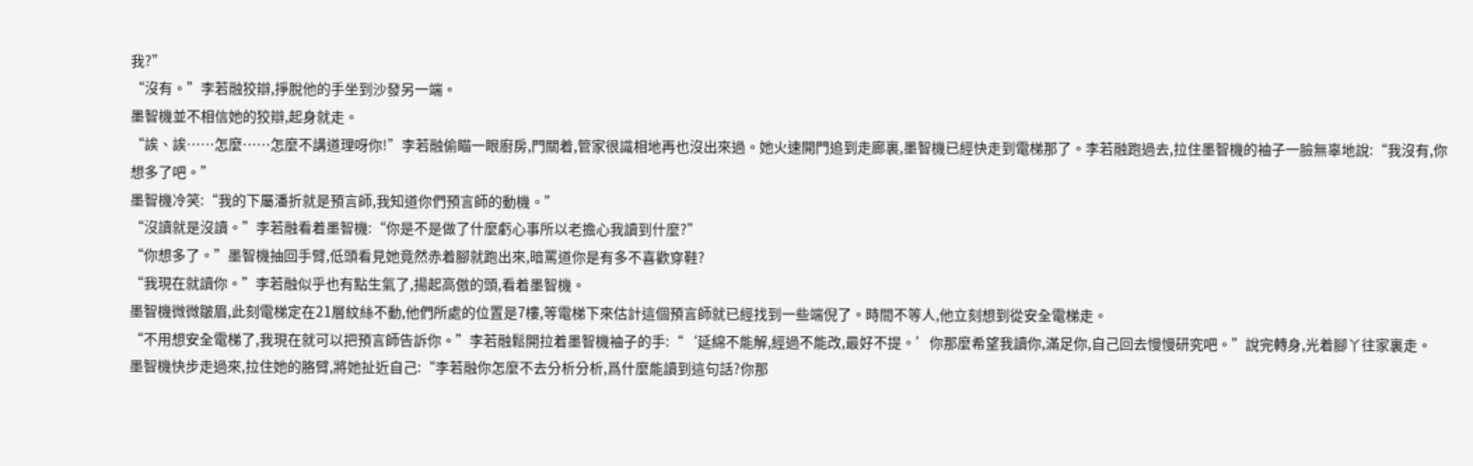我?”
“沒有。”李若融狡辯,掙脫他的手坐到沙發另一端。
墨智機並不相信她的狡辯,起身就走。
“誒、誒……怎麼……怎麼不講道理呀你!”李若融偷瞄一眼廚房,門關着,管家很識相地再也沒出來過。她火速開門追到走廊裏,墨智機已經快走到電梯那了。李若融跑過去,拉住墨智機的袖子一臉無辜地說:“我沒有,你想多了吧。”
墨智機冷笑:“我的下屬潘折就是預言師,我知道你們預言師的動機。”
“沒讀就是沒讀。”李若融看着墨智機:“你是不是做了什麼虧心事所以老擔心我讀到什麼?”
“你想多了。”墨智機抽回手臂,低頭看見她竟然赤着腳就跑出來,暗罵道你是有多不喜歡穿鞋?
“我現在就讀你。”李若融似乎也有點生氣了,揚起高傲的頭,看着墨智機。
墨智機微微皺眉,此刻電梯定在21層紋絲不動,他們所處的位置是7樓,等電梯下來估計這個預言師就已經找到一些端倪了。時間不等人,他立刻想到從安全電梯走。
“不用想安全電梯了,我現在就可以把預言師告訴你。”李若融鬆開拉着墨智機袖子的手:“‘延綿不能解,經過不能改,最好不提。’你那麼希望我讀你,滿足你,自己回去慢慢研究吧。”說完轉身,光着腳丫往家裏走。
墨智機快步走過來,拉住她的胳臂,將她扯近自己:“李若融你怎麼不去分析分析,爲什麼能讀到這句話?你那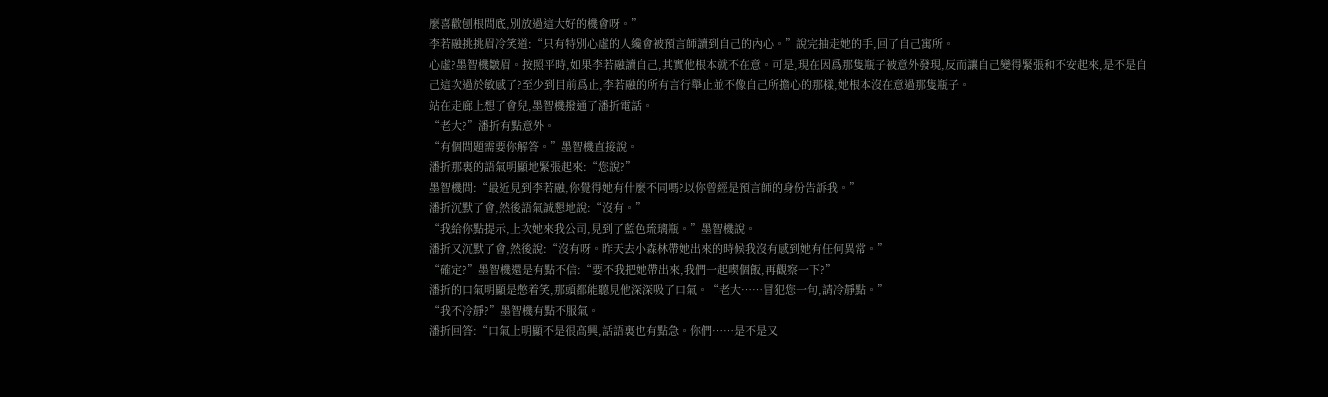麼喜歡刨根問底,別放過這大好的機會呀。”
李若融挑挑眉冷笑道:“只有特別心虛的人纔會被預言師讀到自己的內心。”說完抽走她的手,回了自己寓所。
心虛?墨智機皺眉。按照平時,如果李若融讀自己,其實他根本就不在意。可是,現在因爲那隻瓶子被意外發現,反而讓自己變得緊張和不安起來,是不是自己這次過於敏感了?至少到目前爲止,李若融的所有言行舉止並不像自己所擔心的那樣,她根本沒在意過那隻瓶子。
站在走廊上想了會兒,墨智機撥通了潘折電話。
“老大?”潘折有點意外。
“有個問題需要你解答。”墨智機直接說。
潘折那裏的語氣明顯地緊張起來:“您說?”
墨智機問:“最近見到李若融,你覺得她有什麼不同嗎?以你曾經是預言師的身份告訴我。”
潘折沉默了會,然後語氣誠懇地說:“沒有。”
“我給你點提示,上次她來我公司,見到了藍色琉璃瓶。”墨智機說。
潘折又沉默了會,然後說:“沒有呀。昨天去小森林帶她出來的時候我沒有感到她有任何異常。”
“確定?”墨智機還是有點不信:“要不我把她帶出來,我們一起喫個飯,再觀察一下?”
潘折的口氣明顯是憋着笑,那頭都能聽見他深深吸了口氣。“老大……冒犯您一句,請冷靜點。”
“我不冷靜?”墨智機有點不服氣。
潘折回答:“口氣上明顯不是很高興,話語裏也有點急。你們……是不是又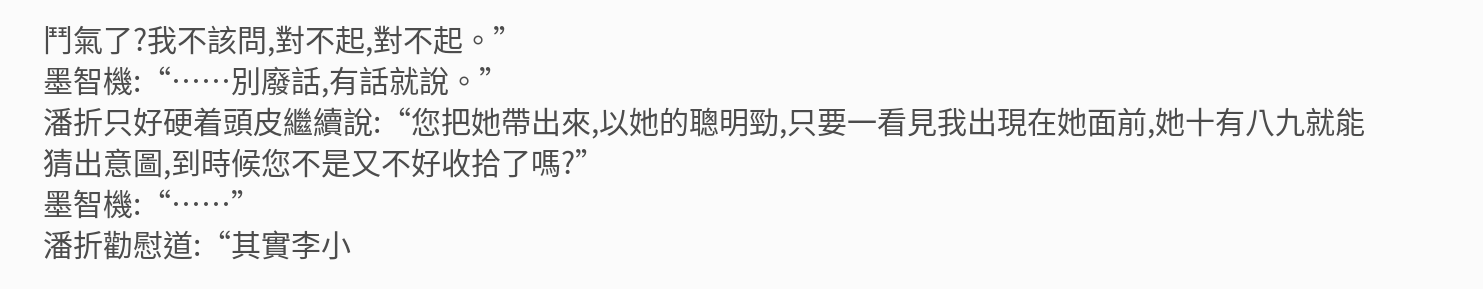鬥氣了?我不該問,對不起,對不起。”
墨智機:“……別廢話,有話就說。”
潘折只好硬着頭皮繼續說:“您把她帶出來,以她的聰明勁,只要一看見我出現在她面前,她十有八九就能猜出意圖,到時候您不是又不好收拾了嗎?”
墨智機:“……”
潘折勸慰道:“其實李小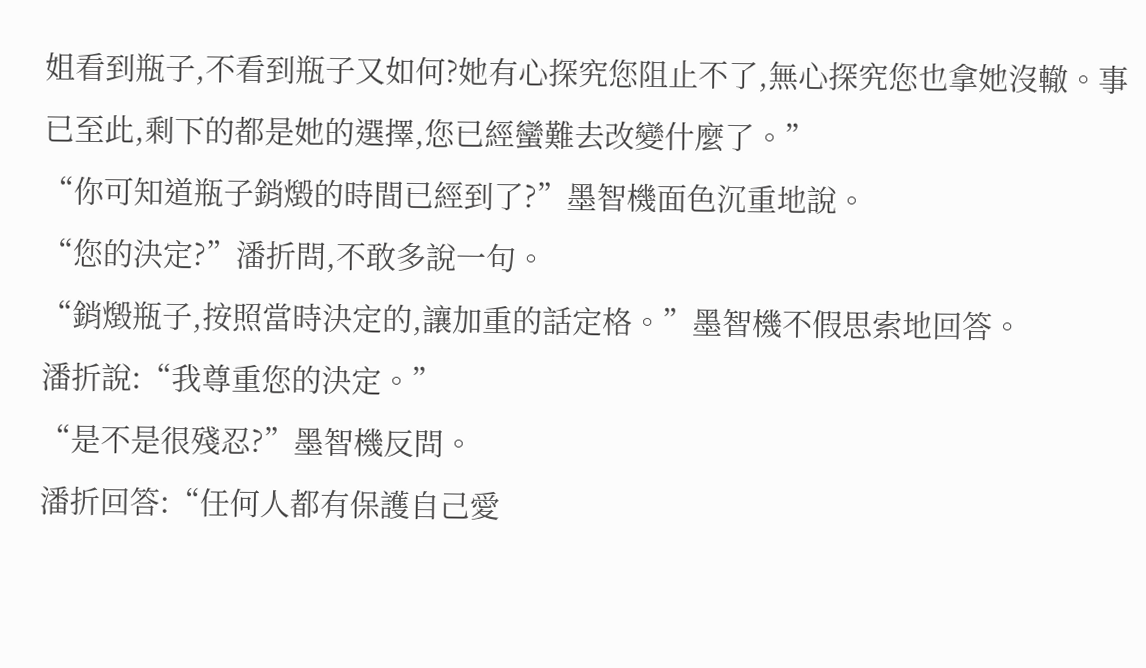姐看到瓶子,不看到瓶子又如何?她有心探究您阻止不了,無心探究您也拿她沒轍。事已至此,剩下的都是她的選擇,您已經蠻難去改變什麼了。”
“你可知道瓶子銷燬的時間已經到了?”墨智機面色沉重地說。
“您的決定?”潘折問,不敢多說一句。
“銷燬瓶子,按照當時決定的,讓加重的話定格。”墨智機不假思索地回答。
潘折說:“我尊重您的決定。”
“是不是很殘忍?”墨智機反問。
潘折回答:“任何人都有保護自己愛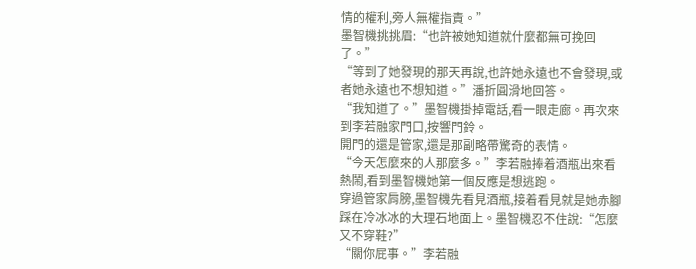情的權利,旁人無權指責。”
墨智機挑挑眉:“也許被她知道就什麼都無可挽回了。”
“等到了她發現的那天再說,也許她永遠也不會發現,或者她永遠也不想知道。”潘折圓滑地回答。
“我知道了。”墨智機掛掉電話,看一眼走廊。再次來到李若融家門口,按響門鈴。
開門的還是管家,還是那副略帶驚奇的表情。
“今天怎麼來的人那麼多。”李若融捧着酒瓶出來看熱鬧,看到墨智機她第一個反應是想逃跑。
穿過管家肩膀,墨智機先看見酒瓶,接着看見就是她赤腳踩在冷冰冰的大理石地面上。墨智機忍不住說:“怎麼又不穿鞋?”
“關你屁事。”李若融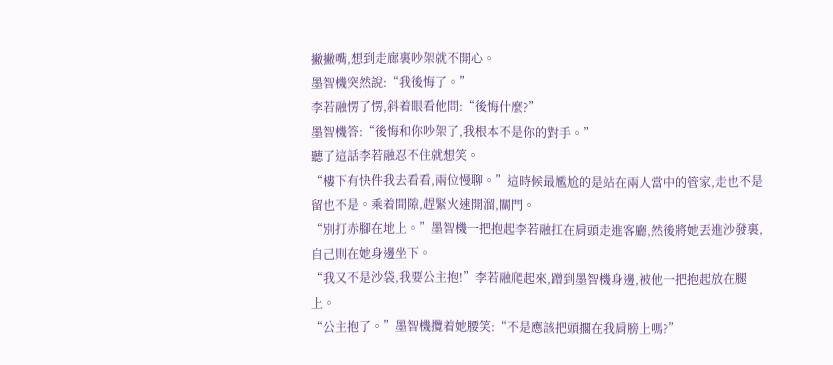撇撇嘴,想到走廊裏吵架就不開心。
墨智機突然說:“我後悔了。”
李若融愣了愣,斜着眼看他問:“後悔什麼?”
墨智機答:“後悔和你吵架了,我根本不是你的對手。”
聽了這話李若融忍不住就想笑。
“樓下有快件我去看看,兩位慢聊。”這時候最尷尬的是站在兩人當中的管家,走也不是留也不是。乘着間隙,趕緊火速開溜,關門。
“別打赤腳在地上。”墨智機一把抱起李若融扛在肩頭走進客廳,然後將她丟進沙發裏,自己則在她身邊坐下。
“我又不是沙袋,我要公主抱!”李若融爬起來,蹭到墨智機身邊,被他一把抱起放在腿上。
“公主抱了。”墨智機攬着她腰笑:“不是應該把頭擱在我肩膀上嗎?”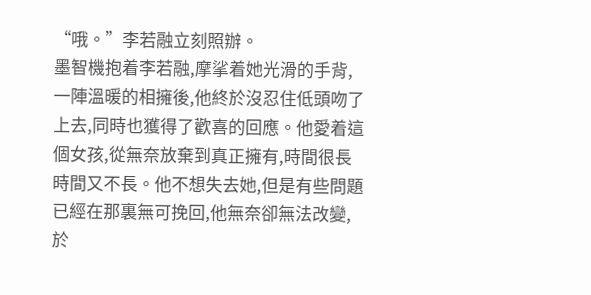“哦。”李若融立刻照辦。
墨智機抱着李若融,摩挲着她光滑的手背,一陣溫暖的相擁後,他終於沒忍住低頭吻了上去,同時也獲得了歡喜的回應。他愛着這個女孩,從無奈放棄到真正擁有,時間很長時間又不長。他不想失去她,但是有些問題已經在那裏無可挽回,他無奈卻無法改變,於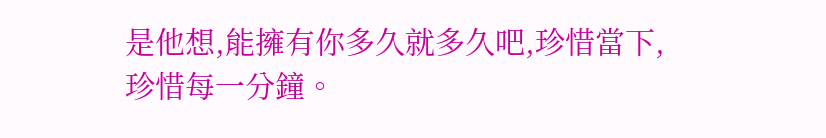是他想,能擁有你多久就多久吧,珍惜當下,珍惜每一分鐘。